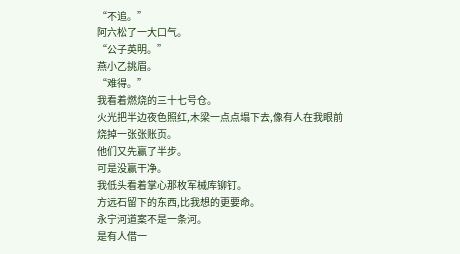“不追。”
阿六松了一大口气。
“公子英明。”
燕小乙挑眉。
“难得。”
我看着燃烧的三十七号仓。
火光把半边夜色照红,木梁一点点塌下去,像有人在我眼前烧掉一张张账页。
他们又先赢了半步。
可是没赢干净。
我低头看着掌心那枚军械库铆钉。
方远石留下的东西,比我想的更要命。
永宁河道案不是一条河。
是有人借一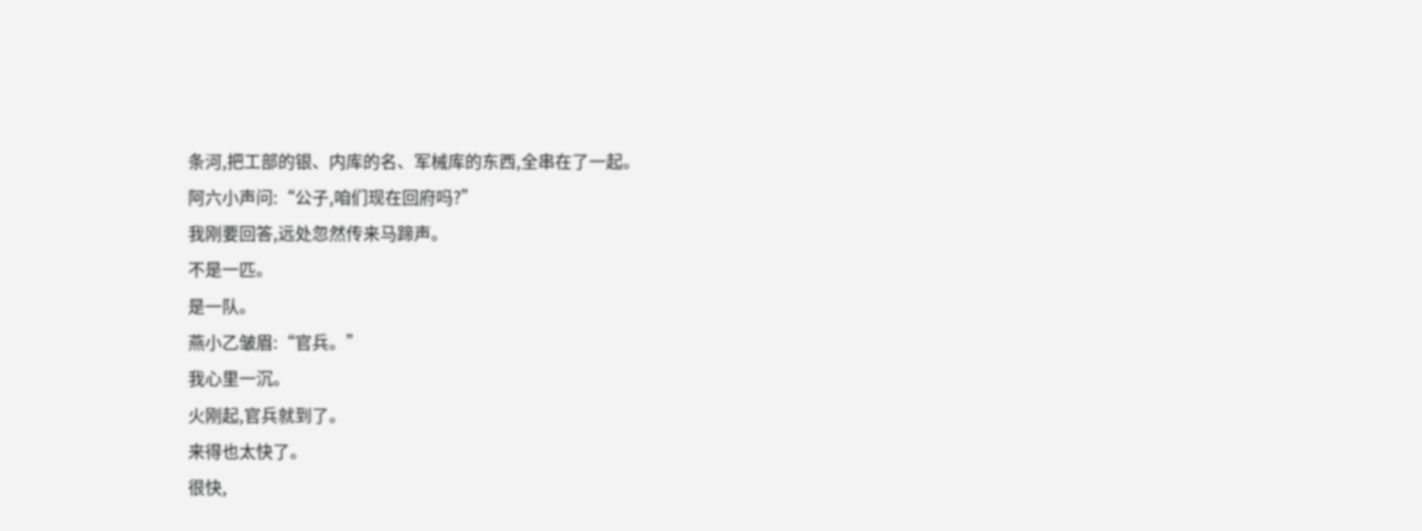条河,把工部的银、内库的名、军械库的东西,全串在了一起。
阿六小声问:“公子,咱们现在回府吗?”
我刚要回答,远处忽然传来马蹄声。
不是一匹。
是一队。
燕小乙皱眉:“官兵。”
我心里一沉。
火刚起,官兵就到了。
来得也太快了。
很快,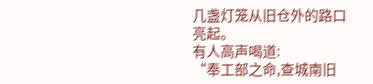几盏灯笼从旧仓外的路口亮起。
有人高声喝道:
“奉工部之命,查城南旧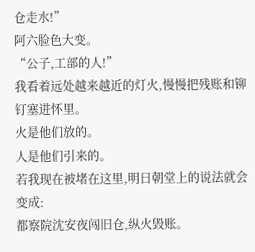仓走水!”
阿六脸色大变。
“公子,工部的人!”
我看着远处越来越近的灯火,慢慢把残账和铆钉塞进怀里。
火是他们放的。
人是他们引来的。
若我现在被堵在这里,明日朝堂上的说法就会变成:
都察院沈安夜闯旧仓,纵火毁账。